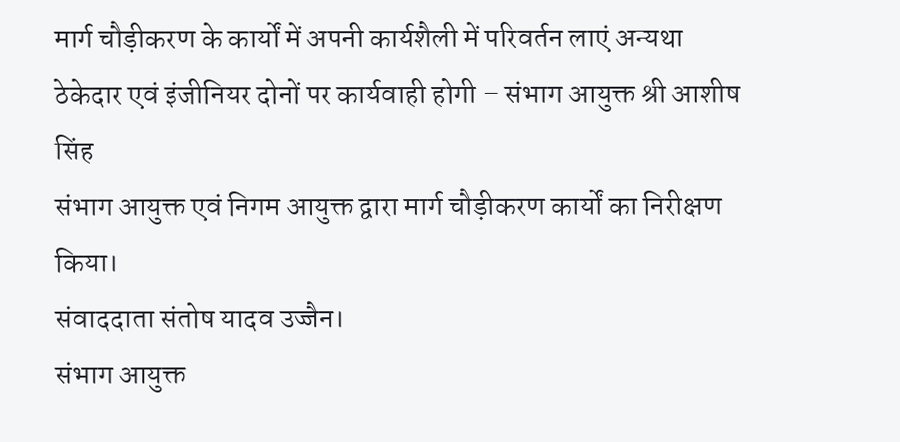मार्ग चौड़ीकरण के कार्यों में अपनी कार्यशैली में परिवर्तन लाएं अन्यथा ठेकेदार एवं इंजीनियर दोनों पर कार्यवाही होगी – संभाग आयुक्त श्री आशीष सिंह
संभाग आयुक्त एवं निगम आयुक्त द्वारा मार्ग चौड़ीकरण कार्यों का निरीक्षण किया।
संवाददाता संतोष यादव उज्जैन।
संभाग आयुक्त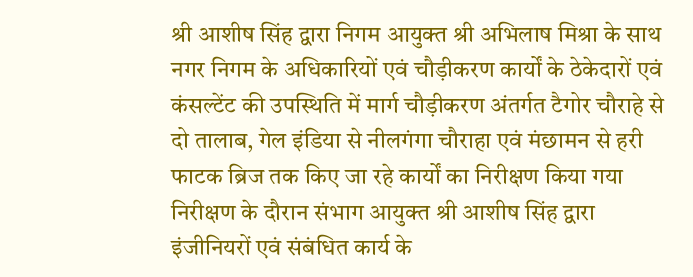श्री आशीष सिंह द्वारा निगम आयुक्त श्री अभिलाष मिश्रा के साथ नगर निगम के अधिकारियों एवं चौड़ीकरण कार्यों के ठेकेदारों एवं कंसल्टेंट की उपस्थिति में मार्ग चौड़ीकरण अंतर्गत टैगोर चौराहे से दो तालाब, गेल इंडिया से नीलगंगा चौराहा एवं मंछामन से हरी फाटक ब्रिज तक किए जा रहे कार्यों का निरीक्षण किया गया निरीक्षण के दौरान संभाग आयुक्त श्री आशीष सिंह द्वारा इंजीनियरों एवं संबंधित कार्य के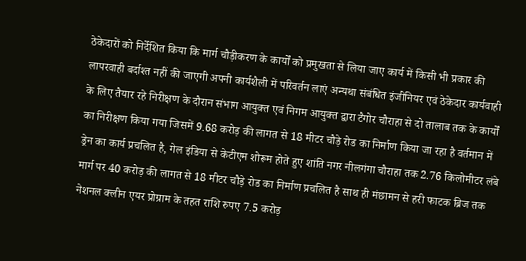ठेकेदारों को निर्देशित किया कि मार्ग चौड़ीकरण के कार्यों को प्रमुखता से लिया जाए कार्य में किसी भी प्रकार की लापरवाही बर्दाश्त नहीं की जाएगी अपनी कार्यशैली में परिवर्तन लाएं अन्यथा संबंधित इंजीनियर एवं ठेकेदार कार्यवाही के लिए तैयार रहे निरीक्षण के दौरान संभाग आयुक्त एवं निगम आयुक्त द्वारा टैगोर चौराहा से दो तालाब तक के कार्यों का निरीक्षण किया गया जिसमें 9.68 करोड़ की लागत से 18 मीटर चौड़े रोड का निर्माण किया जा रहा है वर्तमान में ड्रेन का कार्य प्रचलित है, गेल इंडिया से केटीएम शोरूम होते हुए शांति नगर नीलगंगा चौराहा तक 2.76 किलोमीटर लंबे मार्ग पर 40 करोड़ की लागत से 18 मीटर चौड़े रोड का निर्माण प्रचलित है साथ ही मंछामन से हरी फाटक ब्रिज तक नेशनल क्लीन एयर प्रोग्राम के तहत राशि रुपए 7.5 करोड़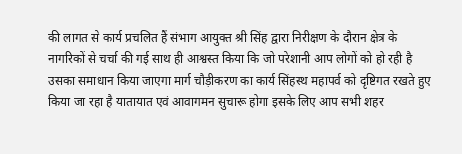की लागत से कार्य प्रचलित हैं संभाग आयुक्त श्री सिंह द्वारा निरीक्षण के दौरान क्षेत्र के नागरिकों से चर्चा की गई साथ ही आश्वस्त किया कि जो परेशानी आप लोगों को हो रही है उसका समाधान किया जाएगा मार्ग चौड़ीकरण का कार्य सिंहस्थ महापर्व को दृष्टिगत रखते हुए किया जा रहा है यातायात एवं आवागमन सुचारू होगा इसके लिए आप सभी शहर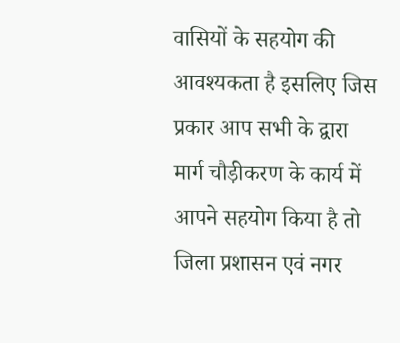वासियों के सहयोग की आवश्यकता है इसलिए जिस प्रकार आप सभी के द्वारा मार्ग चौड़ीकरण के कार्य में आपने सहयोग किया है तो जिला प्रशासन एवं नगर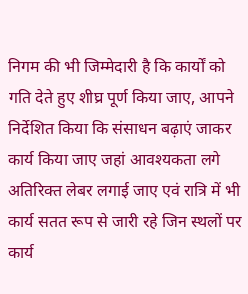निगम की भी जिम्मेदारी है कि कार्यों को गति देते हुए शीघ्र पूर्ण किया जाए, आपने निर्देशित किया कि संसाधन बढ़ाएं जाकर कार्य किया जाए जहां आवश्यकता लगे अतिरिक्त लेबर लगाई जाए एवं रात्रि में भी कार्य सतत रूप से जारी रहे जिन स्थलों पर कार्य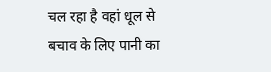चल रहा है वहां धूल से बचाव के लिए पानी का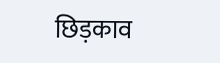छिड़काव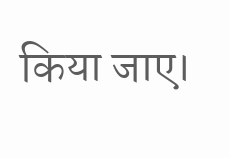किया जाए।